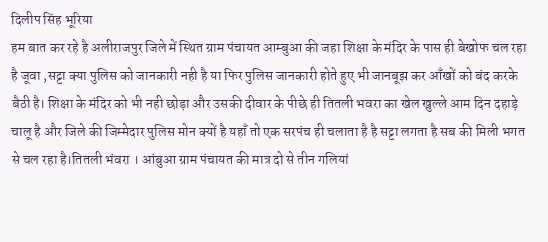दिलीप सिंह भूरिया
हम बात कर रहे है अलीराजपुर जिले में स्थित ग्राम पंचायत आम्बुआ की जहा शिक्षा के मंदिर के पास ही बेखोफ चल रहा है जूवा ,सट्टा क्या पुलिस को जानकारी नही है या फिर पुलिस जानकारी होते हुए भी जानबूझ कर आँखों को बंद करके बैठी है। शिक्षा के मंदिर को भी नही छोड़ा और उसकी दीवार के पीछे ही तितली भवरा का खेल खुल्ले आम दिन दहाड़े चालू है और जिले की जिम्मेदार पुलिस मोन क्यों है यहाँ तो एक सरपंच ही चलाता है है सट्टा लगता है सब की मिली भगत से चल रहा है।तितली भंवरा । आंबुआ ग्राम पंचायत की मात्र दो से तीन गलियां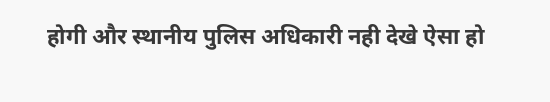होगी और स्थानीय पुलिस अधिकारी नही देखे ऐसा हो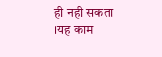ही नही सकता ।यह काम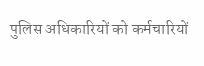पुलिस अधिकारियों को कर्मचारियों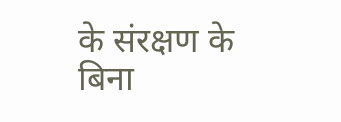के संरक्षण के बिना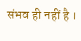संभव ही नहीं है ।